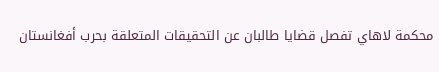محكمة لاهاي تفصل قضايا طالبان عن التحقيقات المتعلقة بحرب أفغانستان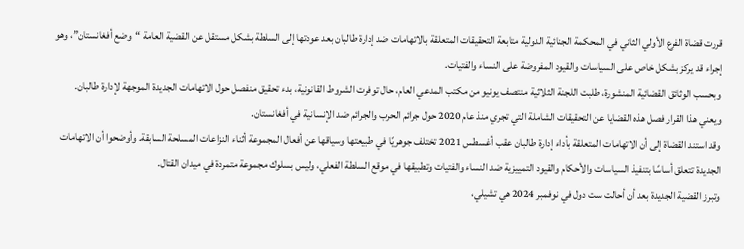قررت قضاة الفرع الأولي الثاني في المحكمة الجنائية الدولية متابعة التحقيقات المتعلقة بالاتهامات ضد إدارة طالبان بعد عودتها إلى السلطة بشكل مستقل عن القضية العامة “وضع أفغانستان”، وهو إجراء قد يركز بشكل خاص على السياسات والقيود المفروضة على النساء والفتيات.
وبحسب الوثائق القضائية المنشورة، طلبت اللجنة الثلاثية منتصف يونيو من مكتب المدعي العام، حال توفرت الشروط القانونية، بدء تحقيق منفصل حول الاتهامات الجديدة الموجهة لإدارة طالبان. ويعني هذا القرار فصل هذه القضايا عن التحقيقات الشاملة التي تجري منذ عام 2020 حول جرائم الحرب والجرائم ضد الإنسانية في أفغانستان.
وقد استند القضاة إلى أن الاتهامات المتعلقة بأداء إدارة طالبان عقب أغسطس 2021 تختلف جوهريًا في طبيعتها وسياقها عن أفعال المجموعة أثناء النزاعات المسلحة السابقة. وأوضحوا أن الاتهامات الجديدة تتعلق أساسًا بتنفيذ السياسات والأحكام والقيود التمييزية ضد النساء والفتيات وتطبيقها في موقع السلطة الفعلي، وليس بسلوك مجموعة متمردة في ميدان القتال.
وتبرز القضية الجديدة بعد أن أحالت ست دول في نوفمبر 2024 هي تشيلي،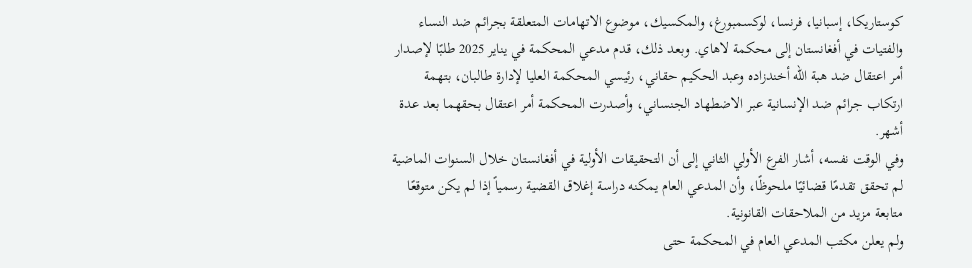كوستاريكا، إسبانيا، فرنسا، لوكسمبورغ، والمكسيك، موضوع الاتهامات المتعلقة بجرائم ضد النساء والفتيات في أفغانستان إلى محكمة لاهاي. وبعد ذلك، قدم مدعي المحكمة في يناير 2025 طلبًا لإصدار أمر اعتقال ضد هبة الله أخندزاده وعبد الحكيم حقاني، رئيسي المحكمة العليا لإدارة طالبان، بتهمة ارتكاب جرائم ضد الإنسانية عبر الاضطهاد الجنساني، وأصدرت المحكمة أمر اعتقال بحقهما بعد عدة أشهر.
وفي الوقت نفسه، أشار الفرع الأولي الثاني إلى أن التحقيقات الأولية في أفغانستان خلال السنوات الماضية لم تحقق تقدمًا قضائيًا ملحوظًا، وأن المدعي العام يمكنه دراسة إغلاق القضية رسمياً إذا لم يكن متوقعًا متابعة مزيد من الملاحقات القانونية.
ولم يعلن مكتب المدعي العام في المحكمة حتى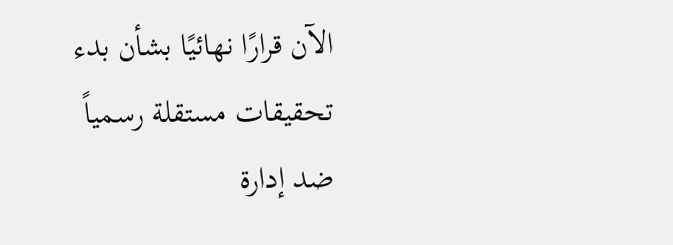الآن قرارًا نهائيًا بشأن بدء تحقيقات مستقلة رسمياً ضد إدارة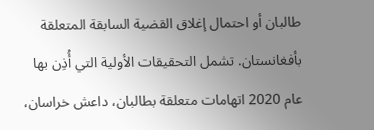طالبان أو احتمال إغلاق القضية السابقة المتعلقة بأفغانستان. تشمل التحقيقات الأولية التي أُذِن بها عام 2020 اتهامات متعلقة بطالبان، داعش خراسان،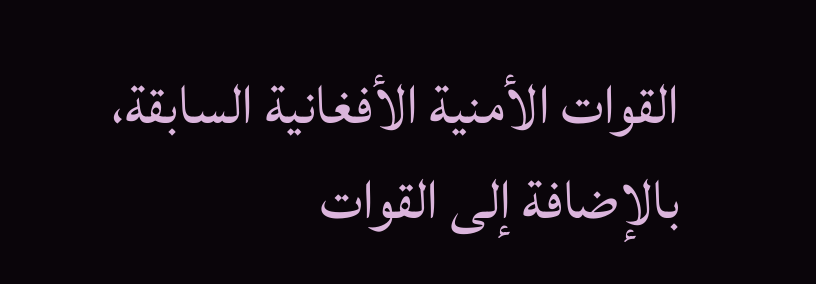القوات الأمنية الأفغانية السابقة، بالإضافة إلى القوات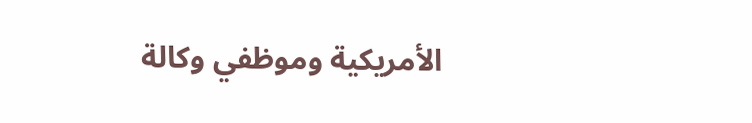الأمريكية وموظفي وكالة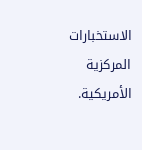الاستخبارات المركزية الأمريكية.